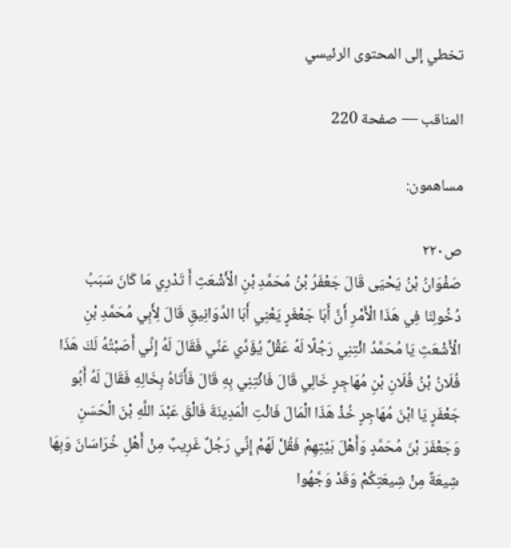تخطي إلى المحتوى الرئيسي

المناقب — صفحة 220

مساهمون:

ص٢٢٠
صَفْوَانُ بْنُ يَحْيَى قَالَ جَعْفَرُ بْنُ مُحَمَّدِ بْنِ الْأَشْعَثِ أَ تَدْرِي مَا كَانَ سَبَبُ دُخُولِنَا فِي هَذَا الْأَمْرِ أَنَّ أَبَا جَعْغَرٍ يَعْنِي أَبَا الدَّوَانِيقِ قَالَ لِأَبِي مُحَمَّدِ بْنِ الْأَشْعَثِ يَا مُحَمَّدُ ائْتِنِي رَجُلًا لَهُ عَقْلٌ يُؤَدِّي عَنِّي فَقَالَ لَهُ إِنِّي أَصَبْتُهُ لَكَ هَذَا فُلَانُ بْنُ فُلَانِ بْنِ مُهَاجِرٍ خَالِي قَالَ فَائْتِنِي بِهِ قَالَ فَأَتَاهُ بِخَالِهِ فَقَالَ لَهُ أَبُو جَعْفَرٍ يَا ابْنَ مُهَاجِرٍ خُذْ هَذَا الْمَالَ فَائْتِ الْمَدِينَةَ فَالْقَ عَبْدَ اللَّهِ بْنَ الْحَسَنِ وَجَعْفَرَ بْنَ مُحَمَّدٍ وَأَهْلَ بَيْتِهِمْ فَقُلْ لَهُمْ إِنِّي رَجُلٌ غَرِيبٌ مِنْ أَهْلِ خُرَاسَانَ وَبِهَا شِيعَةٌ مِنْ شِيعَتِكُمْ وَقَدْ وَجَّهُوا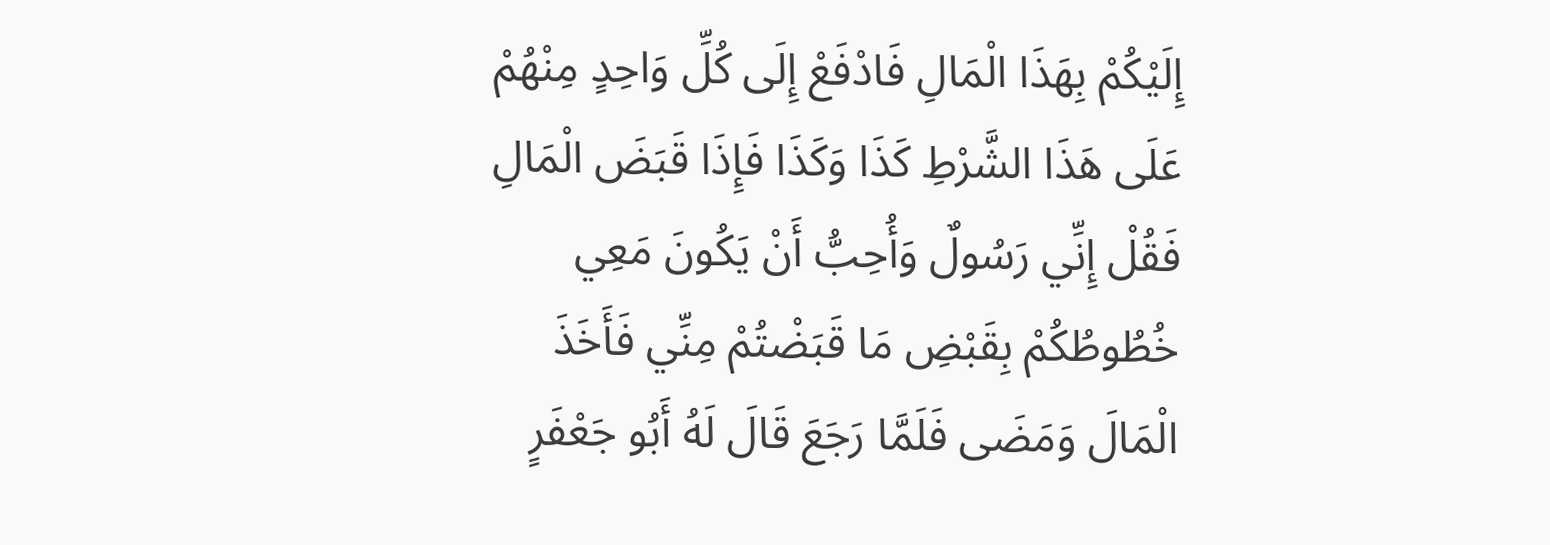إِلَيْكُمْ بِهَذَا الْمَالِ فَادْفَعْ إِلَى كُلِّ وَاحِدٍ مِنْهُمْ عَلَى هَذَا الشَّرْطِ كَذَا وَكَذَا فَإِذَا قَبَضَ الْمَالِ فَقُلْ إِنِّي رَسُولٌ وَأُحِبُّ أَنْ يَكُونَ مَعِي خُطُوطُكُمْ بِقَبْضِ مَا قَبَضْتُمْ مِنِّي فَأَخَذَ الْمَالَ وَمَضَى فَلَمَّا رَجَعَ قَالَ لَهُ أَبُو جَعْفَرٍ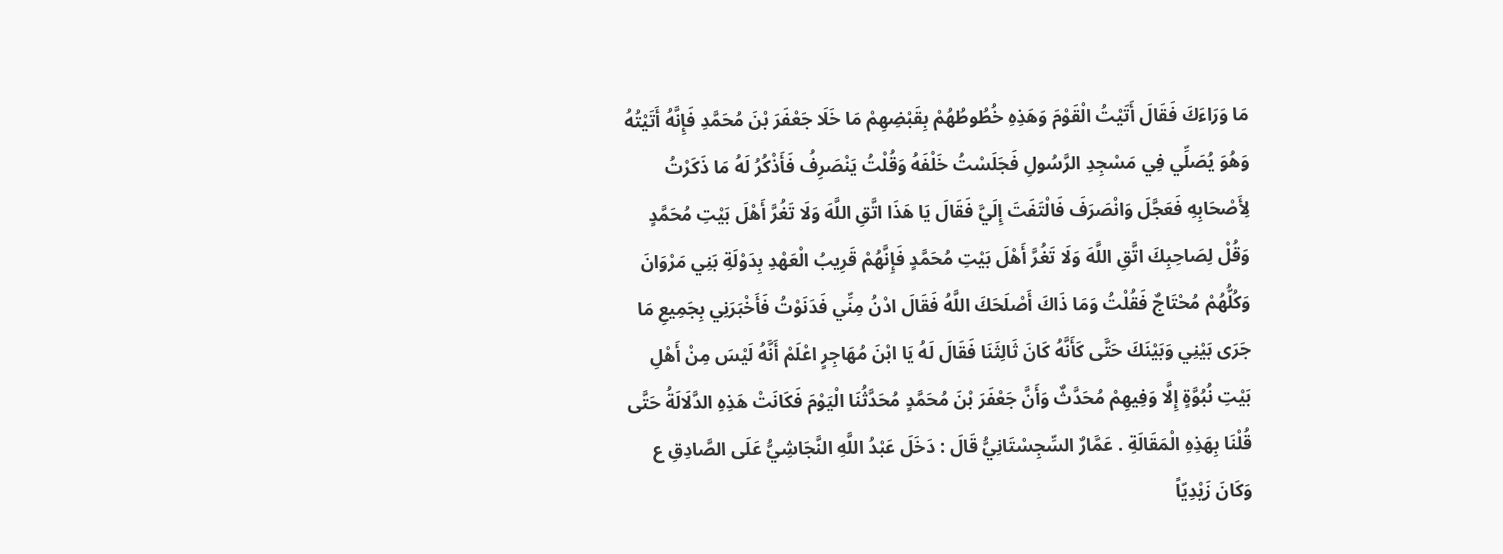مَا وَرَاءَكَ فَقَالَ أَتَيْتُ الْقَوْمَ وَهَذِهِ خُطُوطُهُمْ بِقَبْضِهِمْ مَا خَلَا جَعْفَرَ بْنَ مُحَمَّدِ فَإِنَّهُ أَتَيْتُهُ وَهُوَ يُصَلِّي فِي مَسْجِدِ الرَّسُولِ فَجَلَسْتُ خَلْفَهُ وَقُلْتُ يَنْصَرِفُ فَأَذْكُرُ لَهُ مَا ذَكَرْتُ لِأَصْحَابِهِ فَعَجَّلَ وَانْصَرَفَ فَالْتَفَتَ إِلَيَّ فَقَالَ يَا هَذَا اتَّقِ اللَّهَ وَلَا تَغُرَّ أَهْلَ بَيْتِ مُحَمَّدٍ وَقُلْ لِصَاحِبِكَ اتَّقِ اللَّهَ وَلَا تَغُرَّ أَهْلَ بَيْتِ مُحَمَّدٍ فَإِنَّهُمْ قَرِيبُ الْعَهْدِ بِدَوْلَةِ بَنِي مَرْوَانَ وَكُلُّهُمْ مُحْتَاجٌ فَقُلْتُ وَمَا ذَاكَ أَصْلَحَكَ اللَّهُ فَقَالَ ادْنُ مِنِّي فَدَنَوْتُ فَأَخْبَرَنِي بِجَمِيعِ مَا جَرَى بَيْنِي وَبَيْنَكَ حَتَّى كَأَنَّهُ كَانَ ثَالِثَنَا فَقَالَ لَهُ يَا ابْنَ مُهَاجِرٍ اعْلَمْ أَنَّهُ لَيْسَ مِنْ أَهْلِ بَيْتِ نُبُوَّةٍ إِلَّا وَفِيهِمْ مُحَدَّثٌ وَأَنَّ جَعْفَرَ بْنَ مُحَمَّدٍ مُحَدَّثُنَا الْيَوْمَ فَكَانَتْ هَذِهِ الدَّلَالَةُ حَتَّى قُلْنَا بِهَذِهِ الْمَقَالَةِ . عَمَّارٌ السِّجِسْتَانِيُّ قَالَ : دَخَلَ عَبْدُ اللَّهِ النَّجَاشِيُّ عَلَى الصَّادِقِ ع وَكَانَ زَيْدِيّاً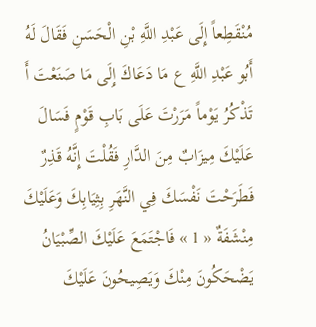مُنْقَطِعاً إِلَى عَبْدِ اللَّهِ بْنِ الْحَسَنِ فَقَالَ لَهُ أَبُو عَبْدِ اللَّهِ ع مَا دَعَاكَ إِلَى مَا صَنَعْتَ أَ تَذْكُرُ يَوْماً مَرَرْتَ عَلَى بَابِ قَوْمٍ فَسَالَ عَلَيْكَ مِيزَابٌ مِنَ الدَّارِ فَقُلْتَ إِنَّهُ قَذِرٌ فَطَرَحْتَ نَفْسَكَ فِي النَّهَرِ بِثِيَابِكَ وَعَلَيْكَ مِنْشَفَةٌ « 1 » فَاجْتَمَعَ عَلَيْكَ الصِّبْيَانُ يَضْحَكُونَ مِنْكَ وَيَصِيحُونَ عَلَيْكَ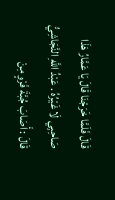قَالَ فَلَمَّا خَرَجْنَا قَالَ يَا عَمَّارُ هَذَا صَاحِبِي لَا غَيْرُهُ . عَبْدُ اللَّهِ النَّجَاشِيُّ قَالَ : أَصَابَ جُبَّةَ فَرْوٍ مِنْ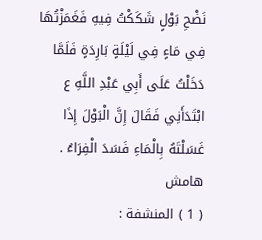نَضْحِ بَوْلٍ شَكَكْتُ فِيهِ فَغَمَزْتُهَا فِي مَاءٍ فِي لَيْلَةٍ بَارِدَةٍ فَلَمَّا دَخَلْتُ عَلَى أَبِي عَبْدِ اللَّهِ ع ابْتَدَأَنِي فَقَالَ إِنَّ الْبَوْلَ إِذَا غَسَلْتَهُ بِالْمَاءِ فَسَدَ الْفِرَاءُ .
هامش
( 1 ) المنشفة :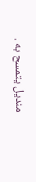منديل يتمسح به .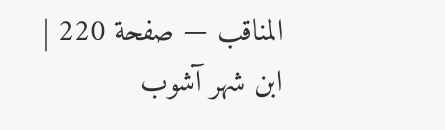المناقب — صفحة 220 | ابن شهر آشوب